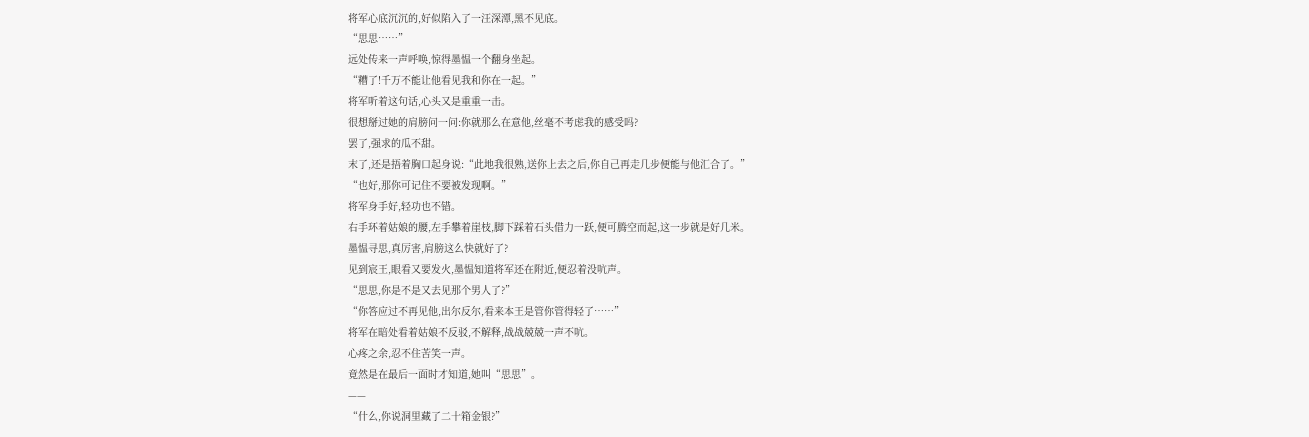将军心底沉沉的,好似陷入了一汪深潭,黑不见底。
“思思……”
远处传来一声呼唤,惊得墨愠一个翻身坐起。
“糟了!千万不能让他看见我和你在一起。”
将军听着这句话,心头又是重重一击。
很想掰过她的肩膀问一问:你就那么在意他,丝毫不考虑我的感受吗?
罢了,强求的瓜不甜。
末了,还是捂着胸口起身说:“此地我很熟,送你上去之后,你自己再走几步便能与他汇合了。”
“也好,那你可记住不要被发现啊。”
将军身手好,轻功也不错。
右手环着姑娘的腰,左手攀着崖枝,脚下踩着石头借力一跃,便可腾空而起,这一步就是好几米。
墨愠寻思,真厉害,肩膀这么快就好了?
见到宸王,眼看又要发火,墨愠知道将军还在附近,便忍着没吭声。
“思思,你是不是又去见那个男人了?”
“你答应过不再见他,出尔反尔,看来本王是管你管得轻了……”
将军在暗处看着姑娘不反驳,不解释,战战兢兢一声不吭。
心疼之余,忍不住苦笑一声。
竟然是在最后一面时才知道,她叫“思思”。
——
“什么,你说洞里藏了二十箱金银?”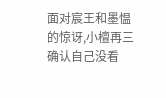面对宸王和墨愠的惊讶,小檀再三确认自己没看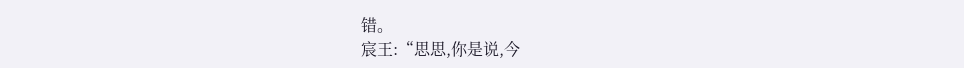错。
宸王:“思思,你是说,今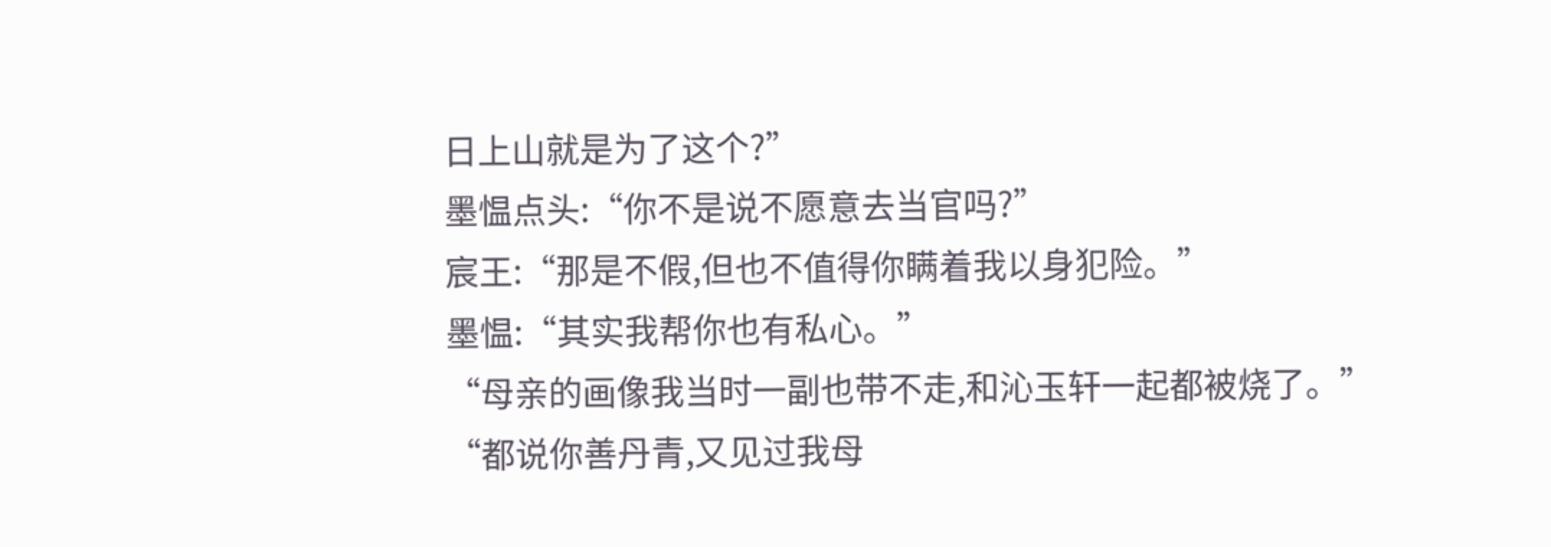日上山就是为了这个?”
墨愠点头:“你不是说不愿意去当官吗?”
宸王:“那是不假,但也不值得你瞒着我以身犯险。”
墨愠:“其实我帮你也有私心。”
“母亲的画像我当时一副也带不走,和沁玉轩一起都被烧了。”
“都说你善丹青,又见过我母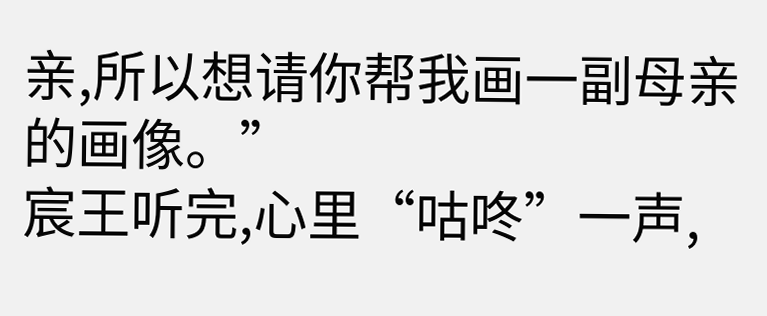亲,所以想请你帮我画一副母亲的画像。”
宸王听完,心里“咕咚”一声,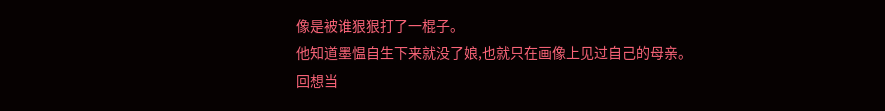像是被谁狠狠打了一棍子。
他知道墨愠自生下来就没了娘,也就只在画像上见过自己的母亲。
回想当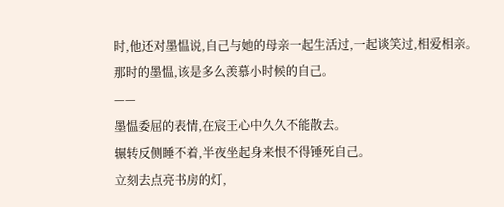时,他还对墨愠说,自己与她的母亲一起生活过,一起谈笑过,相爱相亲。
那时的墨愠,该是多么羡慕小时候的自己。
——
墨愠委屈的表情,在宸王心中久久不能散去。
辗转反侧睡不着,半夜坐起身来恨不得锤死自己。
立刻去点亮书房的灯,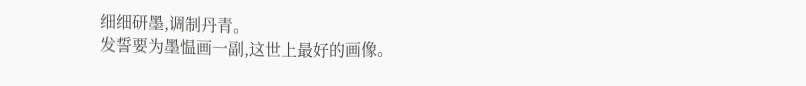细细研墨,调制丹青。
发誓要为墨愠画一副,这世上最好的画像。